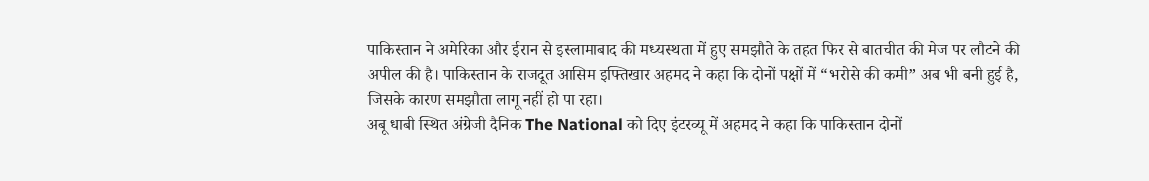पाकिस्तान ने अमेरिका और ईरान से इस्लामाबाद की मध्यस्थता में हुए समझौते के तहत फिर से बातचीत की मेज पर लौटने की अपील की है। पाकिस्तान के राजदूत आसिम इफ्तिखार अहमद ने कहा कि दोनों पक्षों में “भरोसे की कमी” अब भी बनी हुई है, जिसके कारण समझौता लागू नहीं हो पा रहा।
अबू धाबी स्थित अंग्रेजी दैनिक The National को दिए इंटरव्यू में अहमद ने कहा कि पाकिस्तान दोनों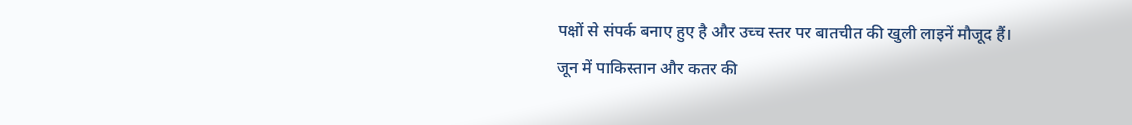पक्षों से संपर्क बनाए हुए है और उच्च स्तर पर बातचीत की खुली लाइनें मौजूद हैं।
जून में पाकिस्तान और कतर की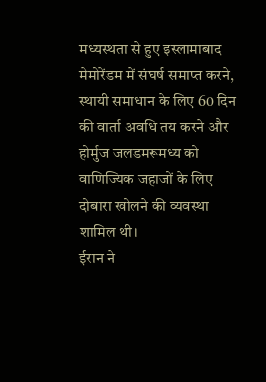मध्यस्थता से हुए इस्लामाबाद मेमोरेंडम में संघर्ष समाप्त करने, स्थायी समाधान के लिए 60 दिन की वार्ता अवधि तय करने और होर्मुज जलडमरूमध्य को वाणिज्यिक जहाजों के लिए दोबारा खोलने की व्यवस्था शामिल थी।
ईरान ने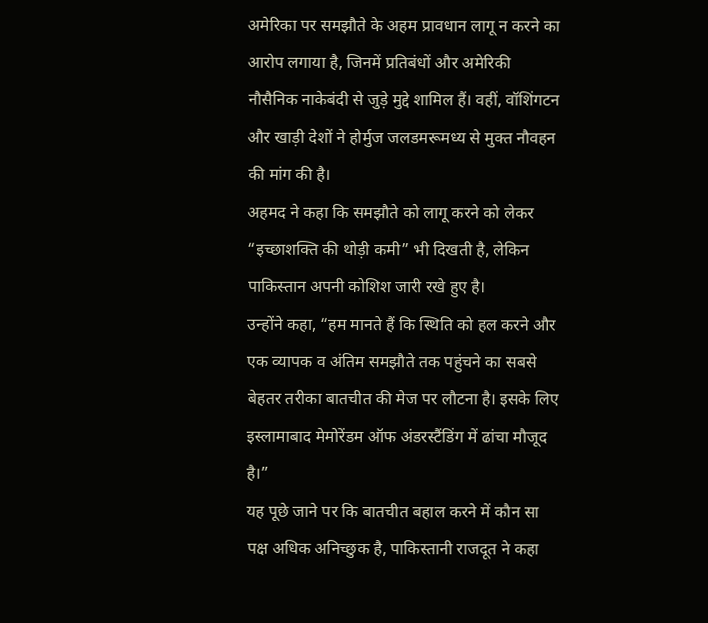अमेरिका पर समझौते के अहम प्रावधान लागू न करने का आरोप लगाया है, जिनमें प्रतिबंधों और अमेरिकी नौसैनिक नाकेबंदी से जुड़े मुद्दे शामिल हैं। वहीं, वॉशिंगटन और खाड़ी देशों ने होर्मुज जलडमरूमध्य से मुक्त नौवहन की मांग की है।
अहमद ने कहा कि समझौते को लागू करने को लेकर “इच्छाशक्ति की थोड़ी कमी” भी दिखती है, लेकिन पाकिस्तान अपनी कोशिश जारी रखे हुए है।
उन्होंने कहा, “हम मानते हैं कि स्थिति को हल करने और एक व्यापक व अंतिम समझौते तक पहुंचने का सबसे बेहतर तरीका बातचीत की मेज पर लौटना है। इसके लिए इस्लामाबाद मेमोरेंडम ऑफ अंडरस्टैंडिंग में ढांचा मौजूद है।”
यह पूछे जाने पर कि बातचीत बहाल करने में कौन सा पक्ष अधिक अनिच्छुक है, पाकिस्तानी राजदूत ने कहा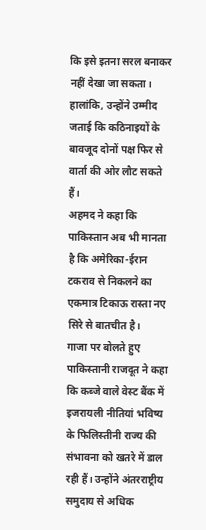कि इसे इतना सरल बनाकर नहीं देखा जा सकता। हालांकि, उन्होंने उम्मीद जताई कि कठिनाइयों के बावजूद दोनों पक्ष फिर से वार्ता की ओर लौट सकते हैं।
अहमद ने कहा कि पाकिस्तान अब भी मानता है कि अमेरिका-ईरान टकराव से निकलने का एकमात्र टिकाऊ रास्ता नए सिरे से बातचीत है।
गाजा पर बोलते हुए पाकिस्तानी राजदूत ने कहा कि कब्जे वाले वेस्ट बैंक में इजरायली नीतियां भविष्य के फिलिस्तीनी राज्य की संभावना को खतरे में डाल रही हैं। उन्होंने अंतरराष्ट्रीय समुदाय से अधिक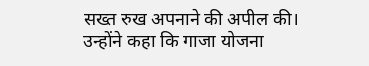सख्त रुख अपनाने की अपील की।
उन्होंने कहा कि गाजा योजना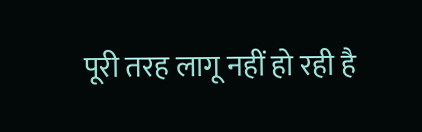पूरी तरह लागू नहीं हो रही है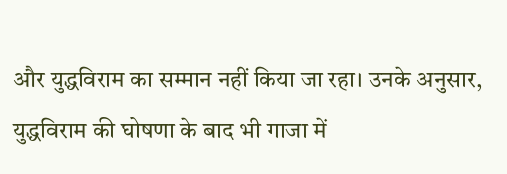और युद्धविराम का सम्मान नहीं किया जा रहा। उनके अनुसार, युद्धविराम की घोषणा के बाद भी गाजा में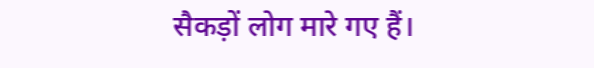सैकड़ों लोग मारे गए हैं।